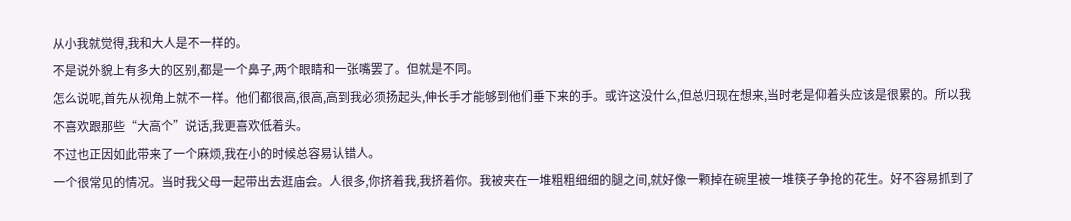从小我就觉得,我和大人是不一样的。
不是说外貌上有多大的区别,都是一个鼻子,两个眼睛和一张嘴罢了。但就是不同。
怎么说呢,首先从视角上就不一样。他们都很高,很高,高到我必须扬起头,伸长手才能够到他们垂下来的手。或许这没什么,但总归现在想来,当时老是仰着头应该是很累的。所以我不喜欢跟那些“大高个”说话,我更喜欢低着头。
不过也正因如此带来了一个麻烦,我在小的时候总容易认错人。
一个很常见的情况。当时我父母一起带出去逛庙会。人很多,你挤着我,我挤着你。我被夹在一堆粗粗细细的腿之间,就好像一颗掉在碗里被一堆筷子争抢的花生。好不容易抓到了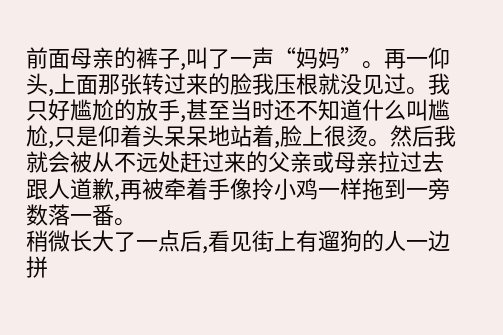前面母亲的裤子,叫了一声“妈妈”。再一仰头,上面那张转过来的脸我压根就没见过。我只好尴尬的放手,甚至当时还不知道什么叫尴尬,只是仰着头呆呆地站着,脸上很烫。然后我就会被从不远处赶过来的父亲或母亲拉过去跟人道歉,再被牵着手像拎小鸡一样拖到一旁数落一番。
稍微长大了一点后,看见街上有遛狗的人一边拼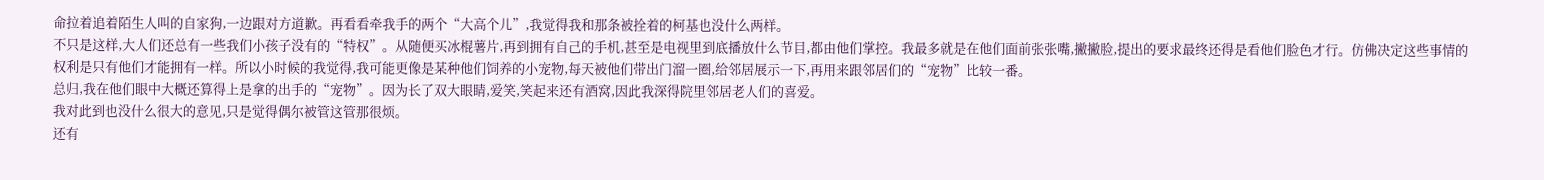命拉着追着陌生人叫的自家狗,一边跟对方道歉。再看看牵我手的两个“大高个儿”,我觉得我和那条被拴着的柯基也没什么两样。
不只是这样,大人们还总有一些我们小孩子没有的“特权”。从随便买冰棍薯片,再到拥有自己的手机,甚至是电视里到底播放什么节目,都由他们掌控。我最多就是在他们面前张张嘴,撇撇脸,提出的要求最终还得是看他们脸色才行。仿佛决定这些事情的权利是只有他们才能拥有一样。所以小时候的我觉得,我可能更像是某种他们饲养的小宠物,每天被他们带出门溜一圈,给邻居展示一下,再用来跟邻居们的“宠物”比较一番。
总归,我在他们眼中大概还算得上是拿的出手的“宠物”。因为长了双大眼睛,爱笑,笑起来还有酒窝,因此我深得院里邻居老人们的喜爱。
我对此到也没什么很大的意见,只是觉得偶尔被管这管那很烦。
还有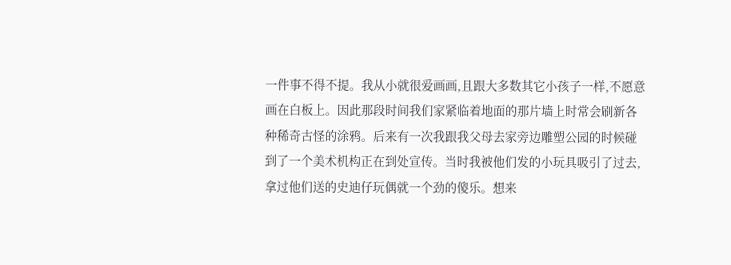一件事不得不提。我从小就很爱画画,且跟大多数其它小孩子一样,不愿意画在白板上。因此那段时间我们家紧临着地面的那片墙上时常会刷新各种稀奇古怪的涂鸦。后来有一次我跟我父母去家旁边雕塑公园的时候碰到了一个美术机构正在到处宣传。当时我被他们发的小玩具吸引了过去,拿过他们送的史迪仔玩偶就一个劲的傻乐。想来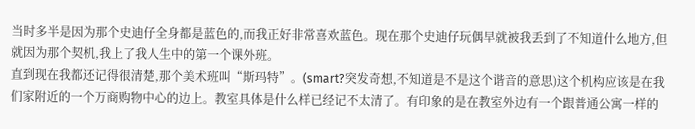当时多半是因为那个史迪仔全身都是蓝色的,而我正好非常喜欢蓝色。现在那个史迪仔玩偶早就被我丢到了不知道什么地方,但就因为那个契机,我上了我人生中的第一个课外班。
直到现在我都还记得很清楚,那个美术班叫“斯玛特”。(smart?突发奇想,不知道是不是这个谐音的意思)这个机构应该是在我们家附近的一个万商购物中心的边上。教室具体是什么样已经记不太清了。有印象的是在教室外边有一个跟普通公寓一样的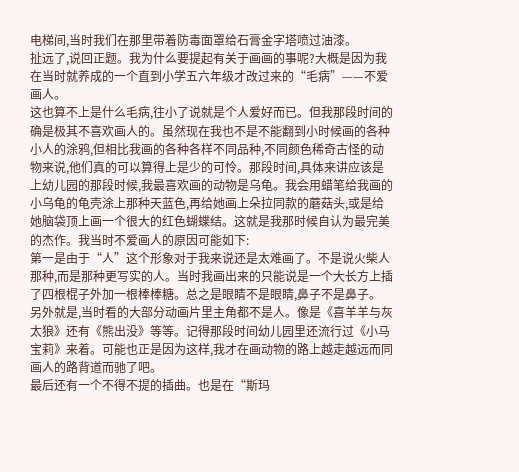电梯间,当时我们在那里带着防毒面罩给石膏金字塔喷过油漆。
扯远了,说回正题。我为什么要提起有关于画画的事呢?大概是因为我在当时就养成的一个直到小学五六年级才改过来的“毛病”——不爱画人。
这也算不上是什么毛病,往小了说就是个人爱好而已。但我那段时间的确是极其不喜欢画人的。虽然现在我也不是不能翻到小时候画的各种小人的涂鸦,但相比我画的各种各样不同品种,不同颜色稀奇古怪的动物来说,他们真的可以算得上是少的可怜。那段时间,具体来讲应该是上幼儿园的那段时候,我最喜欢画的动物是乌龟。我会用蜡笔给我画的小乌龟的龟壳涂上那种天蓝色,再给她画上朵拉同款的蘑菇头,或是给她脑袋顶上画一个很大的红色蝴蝶结。这就是我那时候自认为最完美的杰作。我当时不爱画人的原因可能如下:
第一是由于“人”这个形象对于我来说还是太难画了。不是说火柴人那种,而是那种更写实的人。当时我画出来的只能说是一个大长方上插了四根棍子外加一根棒棒糖。总之是眼睛不是眼睛,鼻子不是鼻子。
另外就是,当时看的大部分动画片里主角都不是人。像是《喜羊羊与灰太狼》还有《熊出没》等等。记得那段时间幼儿园里还流行过《小马宝莉》来着。可能也正是因为这样,我才在画动物的路上越走越远而同画人的路背道而驰了吧。
最后还有一个不得不提的插曲。也是在“斯玛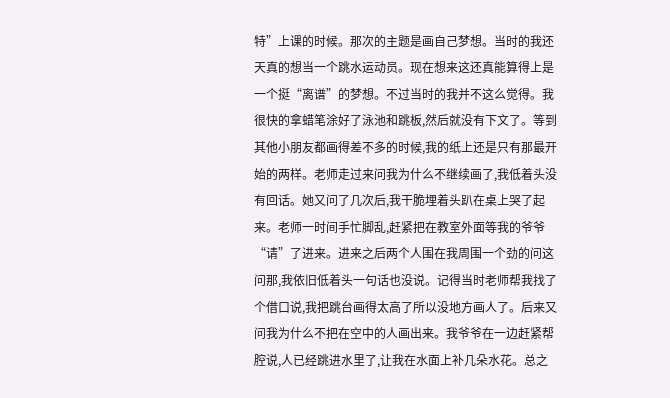特”上课的时候。那次的主题是画自己梦想。当时的我还天真的想当一个跳水运动员。现在想来这还真能算得上是一个挺“离谱”的梦想。不过当时的我并不这么觉得。我很快的拿蜡笔涂好了泳池和跳板,然后就没有下文了。等到其他小朋友都画得差不多的时候,我的纸上还是只有那最开始的两样。老师走过来问我为什么不继续画了,我低着头没有回话。她又问了几次后,我干脆埋着头趴在桌上哭了起来。老师一时间手忙脚乱,赶紧把在教室外面等我的爷爷“请”了进来。进来之后两个人围在我周围一个劲的问这问那,我依旧低着头一句话也没说。记得当时老师帮我找了个借口说,我把跳台画得太高了所以没地方画人了。后来又问我为什么不把在空中的人画出来。我爷爷在一边赶紧帮腔说,人已经跳进水里了,让我在水面上补几朵水花。总之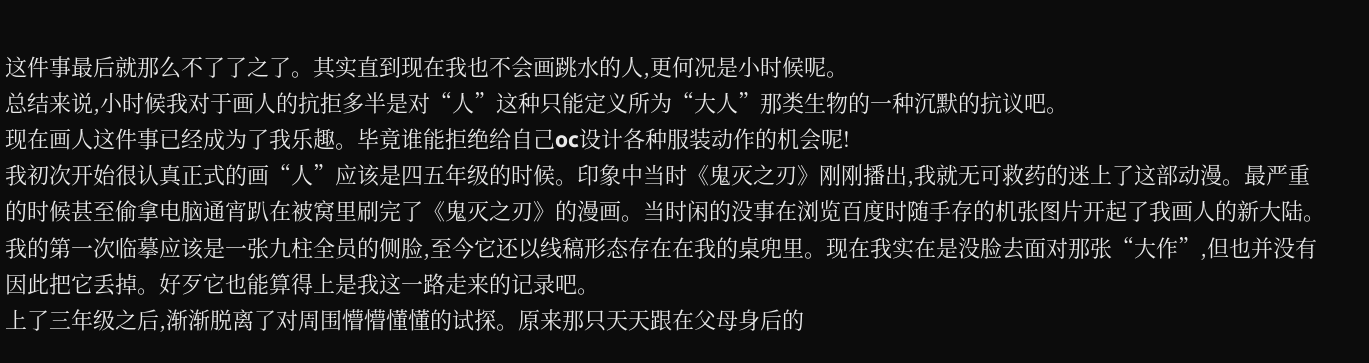这件事最后就那么不了了之了。其实直到现在我也不会画跳水的人,更何况是小时候呢。
总结来说,小时候我对于画人的抗拒多半是对“人”这种只能定义所为“大人”那类生物的一种沉默的抗议吧。
现在画人这件事已经成为了我乐趣。毕竟谁能拒绝给自己oc设计各种服装动作的机会呢!
我初次开始很认真正式的画“人”应该是四五年级的时候。印象中当时《鬼灭之刃》刚刚播出,我就无可救药的迷上了这部动漫。最严重的时候甚至偷拿电脑通宵趴在被窝里刷完了《鬼灭之刃》的漫画。当时闲的没事在浏览百度时随手存的机张图片开起了我画人的新大陆。我的第一次临摹应该是一张九柱全员的侧脸,至今它还以线稿形态存在在我的桌兜里。现在我实在是没脸去面对那张“大作”,但也并没有因此把它丢掉。好歹它也能算得上是我这一路走来的记录吧。
上了三年级之后,渐渐脱离了对周围懵懵懂懂的试探。原来那只天天跟在父母身后的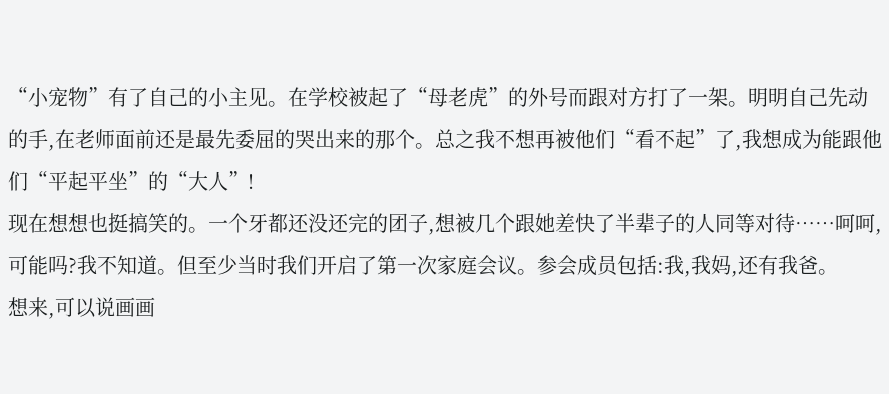“小宠物”有了自己的小主见。在学校被起了“母老虎”的外号而跟对方打了一架。明明自己先动的手,在老师面前还是最先委屈的哭出来的那个。总之我不想再被他们“看不起”了,我想成为能跟他们“平起平坐”的“大人”!
现在想想也挺搞笑的。一个牙都还没还完的团子,想被几个跟她差快了半辈子的人同等对待……呵呵,可能吗?我不知道。但至少当时我们开启了第一次家庭会议。参会成员包括:我,我妈,还有我爸。
想来,可以说画画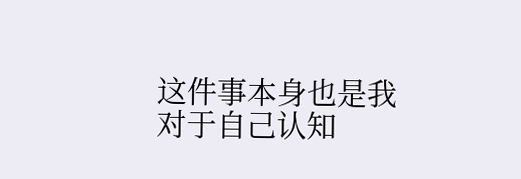这件事本身也是我对于自己认知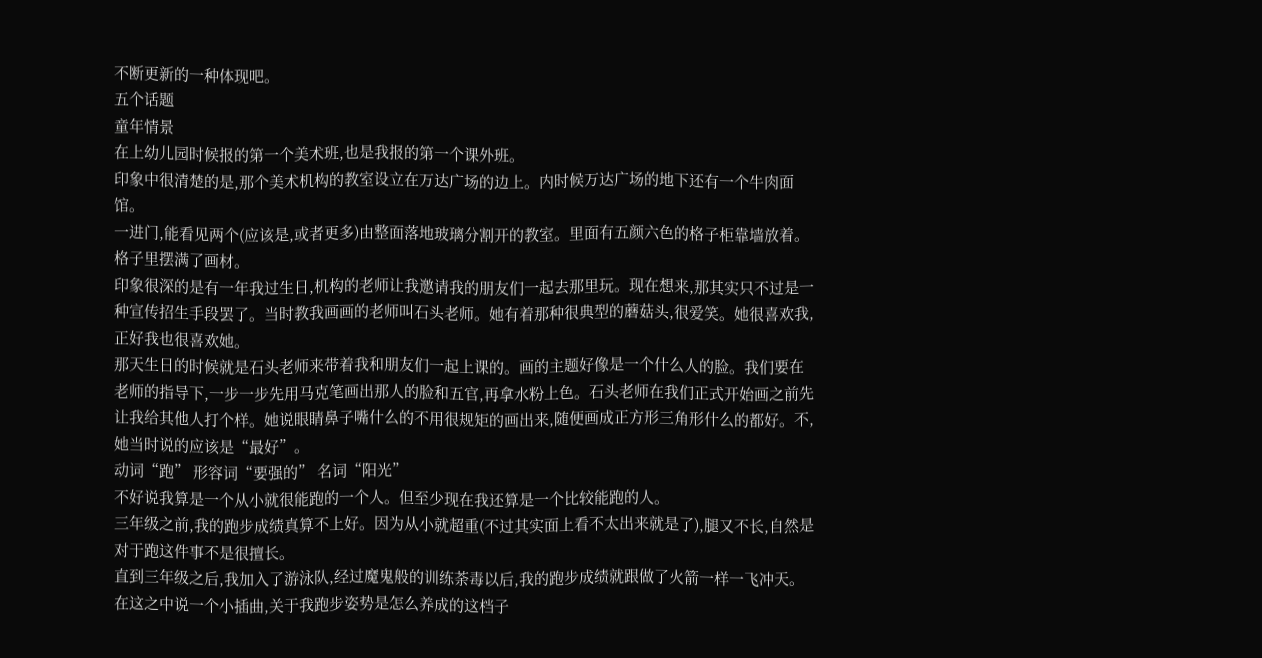不断更新的一种体现吧。
五个话题
童年情景
在上幼儿园时候报的第一个美术班,也是我报的第一个课外班。
印象中很清楚的是,那个美术机构的教室设立在万达广场的边上。内时候万达广场的地下还有一个牛肉面馆。
一进门,能看见两个(应该是,或者更多)由整面落地玻璃分割开的教室。里面有五颜六色的格子柜靠墙放着。格子里摆满了画材。
印象很深的是有一年我过生日,机构的老师让我邀请我的朋友们一起去那里玩。现在想来,那其实只不过是一种宣传招生手段罢了。当时教我画画的老师叫石头老师。她有着那种很典型的蘑菇头,很爱笑。她很喜欢我,正好我也很喜欢她。
那天生日的时候就是石头老师来带着我和朋友们一起上课的。画的主题好像是一个什么人的脸。我们要在老师的指导下,一步一步先用马克笔画出那人的脸和五官,再拿水粉上色。石头老师在我们正式开始画之前先让我给其他人打个样。她说眼睛鼻子嘴什么的不用很规矩的画出来,随便画成正方形三角形什么的都好。不,她当时说的应该是“最好”。
动词“跑” 形容词“要强的” 名词“阳光”
不好说我算是一个从小就很能跑的一个人。但至少现在我还算是一个比较能跑的人。
三年级之前,我的跑步成绩真算不上好。因为从小就超重(不过其实面上看不太出来就是了),腿又不长,自然是对于跑这件事不是很擅长。
直到三年级之后,我加入了游泳队,经过魔鬼般的训练荼毒以后,我的跑步成绩就跟做了火箭一样一飞冲天。
在这之中说一个小插曲,关于我跑步姿势是怎么养成的这档子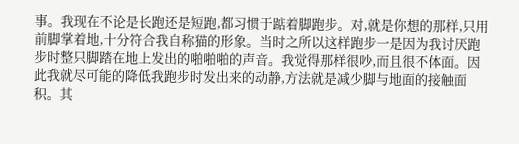事。我现在不论是长跑还是短跑,都习惯于踮着脚跑步。对,就是你想的那样,只用前脚掌着地,十分符合我自称猫的形象。当时之所以这样跑步一是因为我讨厌跑步时整只脚踏在地上发出的啪啪啪的声音。我觉得那样很吵,而且很不体面。因此我就尽可能的降低我跑步时发出来的动静,方法就是减少脚与地面的接触面积。其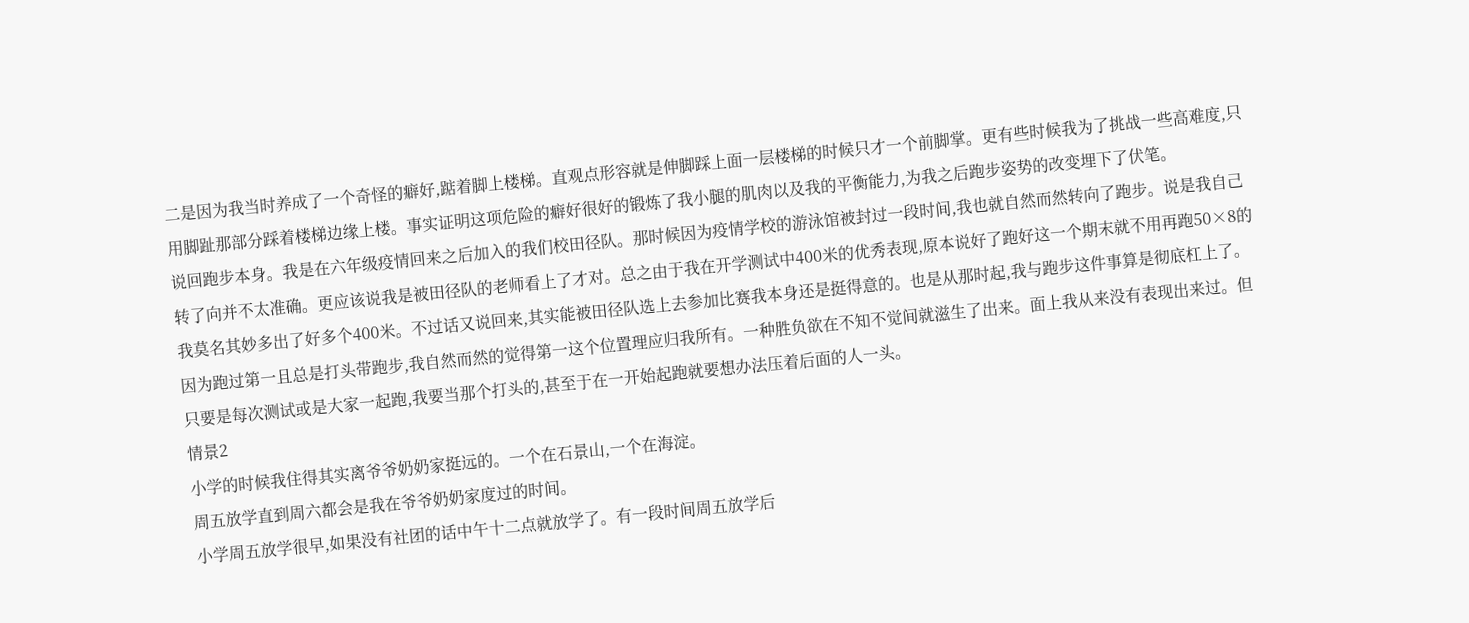二是因为我当时养成了一个奇怪的癖好,踮着脚上楼梯。直观点形容就是伸脚踩上面一层楼梯的时候只才一个前脚掌。更有些时候我为了挑战一些高难度,只用脚趾那部分踩着楼梯边缘上楼。事实证明这项危险的癖好很好的锻炼了我小腿的肌肉以及我的平衡能力,为我之后跑步姿势的改变埋下了伏笔。
说回跑步本身。我是在六年级疫情回来之后加入的我们校田径队。那时候因为疫情学校的游泳馆被封过一段时间,我也就自然而然转向了跑步。说是我自己转了向并不太准确。更应该说我是被田径队的老师看上了才对。总之由于我在开学测试中400米的优秀表现,原本说好了跑好这一个期末就不用再跑50×8的我莫名其妙多出了好多个400米。不过话又说回来,其实能被田径队选上去参加比赛我本身还是挺得意的。也是从那时起,我与跑步这件事算是彻底杠上了。
因为跑过第一且总是打头带跑步,我自然而然的觉得第一这个位置理应归我所有。一种胜负欲在不知不觉间就滋生了出来。面上我从来没有表现出来过。但只要是每次测试或是大家一起跑,我要当那个打头的,甚至于在一开始起跑就要想办法压着后面的人一头。
情景2
小学的时候我住得其实离爷爷奶奶家挺远的。一个在石景山,一个在海淀。
周五放学直到周六都会是我在爷爷奶奶家度过的时间。
小学周五放学很早,如果没有社团的话中午十二点就放学了。有一段时间周五放学后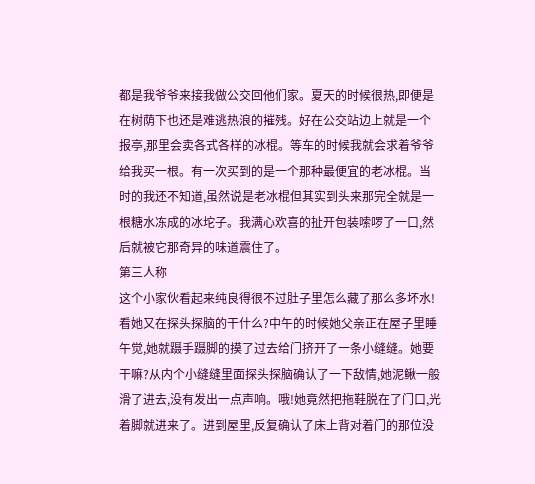都是我爷爷来接我做公交回他们家。夏天的时候很热,即便是在树荫下也还是难逃热浪的摧残。好在公交站边上就是一个报亭,那里会卖各式各样的冰棍。等车的时候我就会求着爷爷给我买一根。有一次买到的是一个那种最便宜的老冰棍。当时的我还不知道,虽然说是老冰棍但其实到头来那完全就是一根糖水冻成的冰坨子。我满心欢喜的扯开包装嗦啰了一口,然后就被它那奇异的味道震住了。
第三人称
这个小家伙看起来纯良得很不过肚子里怎么藏了那么多坏水!
看她又在探头探脑的干什么?中午的时候她父亲正在屋子里睡午觉,她就蹑手蹑脚的摸了过去给门挤开了一条小缝缝。她要干嘛?从内个小缝缝里面探头探脑确认了一下敌情,她泥鳅一般滑了进去,没有发出一点声响。哦!她竟然把拖鞋脱在了门口,光着脚就进来了。进到屋里,反复确认了床上背对着门的那位没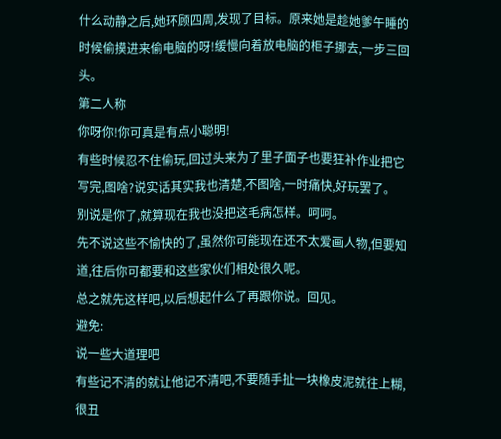什么动静之后,她环顾四周,发现了目标。原来她是趁她爹午睡的时候偷摸进来偷电脑的呀!缓慢向着放电脑的柜子挪去,一步三回头。
第二人称
你呀你!你可真是有点小聪明!
有些时候忍不住偷玩,回过头来为了里子面子也要狂补作业把它写完,图啥?说实话其实我也清楚,不图啥,一时痛快,好玩罢了。
别说是你了,就算现在我也没把这毛病怎样。呵呵。
先不说这些不愉快的了,虽然你可能现在还不太爱画人物,但要知道,往后你可都要和这些家伙们相处很久呢。
总之就先这样吧,以后想起什么了再跟你说。回见。
避免:
说一些大道理吧
有些记不清的就让他记不清吧,不要随手扯一块橡皮泥就往上糊,很丑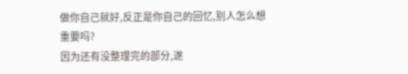做你自己就好,反正是你自己的回忆,别人怎么想重要吗?
因为还有没整理完的部分,遂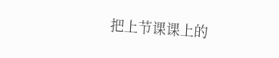把上节课课上的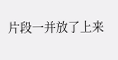片段一并放了上来